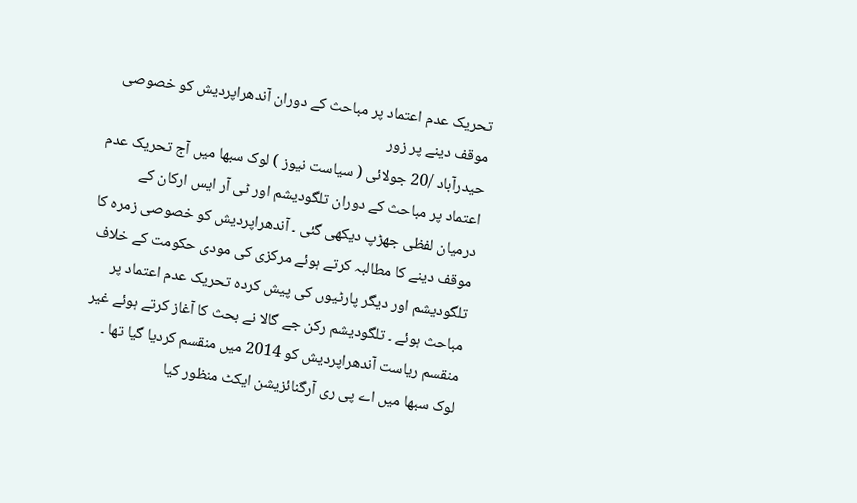تحریک عدم اعتماد پر مباحث کے دوران آندھراپردیش کو خصوصی موقف دینے پر زور
حیدرآباد /20 جولائی ( سیاست نیوز ) لوک سبھا میں آج تحریک عدم اعتماد پر مباحث کے دوران تلگودیشم اور ٹی آر ایس ارکان کے درمیان لفظی جھڑپ دیکھی گئی ۔ آندھراپردیش کو خصوصی زمرہ کا موقف دینے کا مطالبہ کرتے ہوئے مرکزی کی مودی حکومت کے خلاف تلگودیشم اور دیگر پارٹیوں کی پیش کردہ تحریک عدم اعتماد پر مباحث ہوئے ۔ تلگودیشم رکن جے گالا نے بحث کا آغاز کرتے ہوئے غیر منقسم ریاست آندھراپردیش کو 2014 میں منقسم کردیا گیا تھا ۔ لوک سبھا میں اے پی ری آرگنائزیشن ایکٹ منظور کیا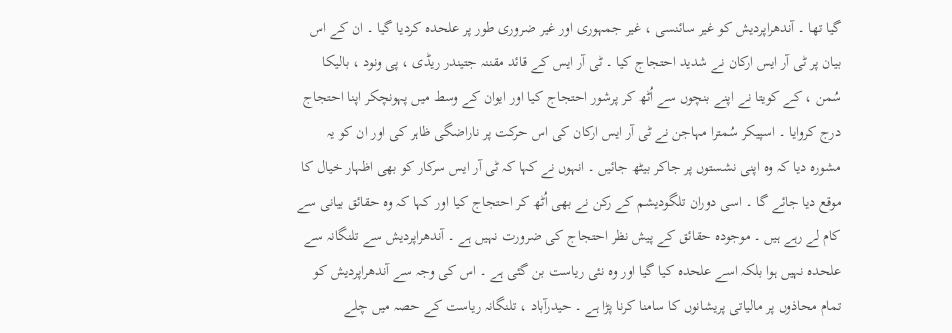گیا تھا ۔ آندھراپردیش کو غیر سائنسی ، غیر جمہوری اور غیر ضروری طور پر علحدہ کردیا گیا ۔ ان کے اس بیان پر ٹی آر ایس ارکان نے شدید احتجاج کیا ۔ ٹی آر ایس کے قائد مقننہ جتیندر ریڈی ، پی ونود ، بالیکا سُمن ، کے کویتا نے اپنے بنچوں سے اُٹھ کر پرشور احتجاج کیا اور ایوان کے وسط میں پہونچکر اپنا احتجاج درج کروایا ۔ اسپیکر سُمترا مہاجن نے ٹی آر ایس ارکان کی اس حرکت پر ناراضگی ظاہر کی اور ان کو یہ مشورہ دیا کہ وہ اپنی نشستوں پر جاکر بیٹھ جائیں ۔ انہوں نے کہا کہ ٹی آر ایس سرکار کو بھی اظہار خیال کا موقع دیا جائے گا ۔ اسی دوران تلگودیشم کے رکن نے بھی اُٹھ کر احتجاج کیا اور کہا کہ وہ حقائق بیانی سے کام لے رہے ہیں ۔ موجودہ حقائق کے پیش نظر احتجاج کی ضرورت نہیں ہے ۔ آندھراپردیش سے تلنگانہ سے علحدہ نہیں ہوا بلکہ اسے علحدہ کیا گیا اور وہ نئی ریاست بن گئی ہے ۔ اس کی وجہ سے آندھراپردیش کو تمام محاذوں پر مالیاتی پریشانوں کا سامنا کرنا پڑا ہے ۔ حیدرآباد ، تلنگانہ ریاست کے حصہ میں چلے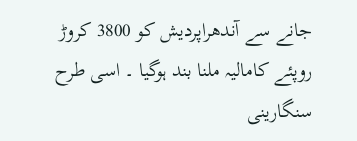جانے سے آندھراپردیش کو 3800 کروڑ روپئے کامالیہ ملنا بند ہوگیا ۔ اسی طرح سنگارینی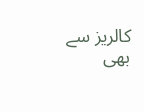کالریز سے بھی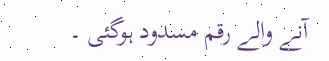آنے والے رقم مسدود ہوگئی ۔